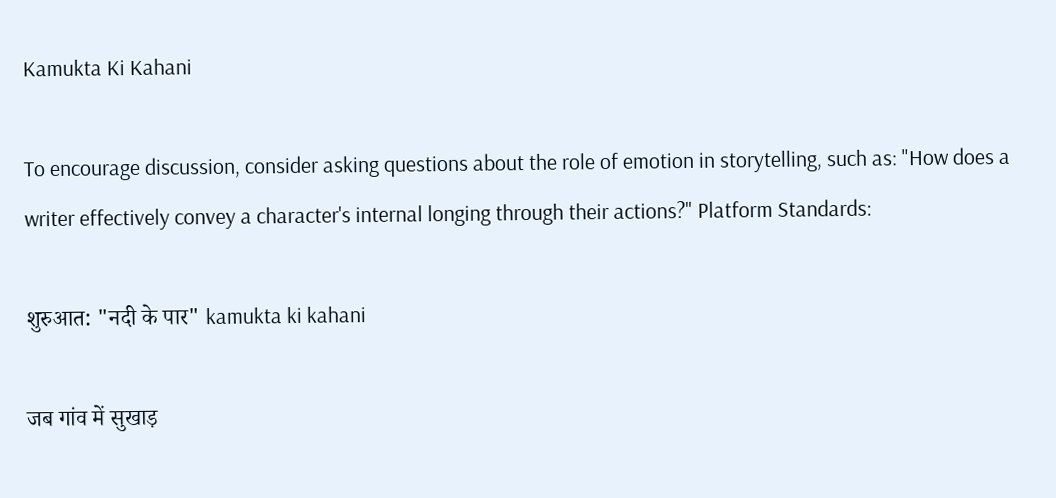Kamukta Ki Kahani

To encourage discussion, consider asking questions about the role of emotion in storytelling, such as: "How does a writer effectively convey a character's internal longing through their actions?" Platform Standards:

शुरुआत: "नदी के पार" kamukta ki kahani

जब गांव में सुखाड़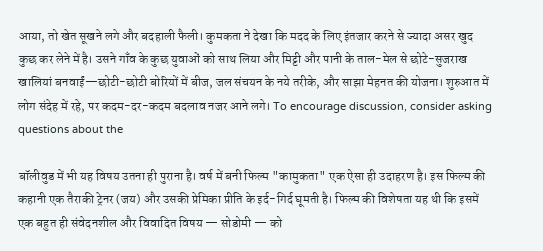आया, तो खेत सूखने लगे और बदहाली फैली। कुमकता ने देखा कि मदद के लिए इंतजार करने से ज्यादा असर खुद कुछ कर लेने में है। उसने गाँव के कुछ युवाओं को साथ लिया और मिट्टी और पानी के ताल-मेल से छोटे-सुजराख खालियां बनवाईं—छोटी-छोटी बोरियों में बीज, जल संचयन के नये तरीके, और साझा मेहनत की योजना। शुरुआत में लोग संदेह में रहे, पर कदम-दर-कदम बदलाव नजर आने लगे। To encourage discussion, consider asking questions about the

बॉलीवुड में भी यह विषय उतना ही पुराना है। वर्ष में बनी फिल्म "कामुकता" एक ऐसा ही उदाहरण है। इस फिल्म की कहानी एक तैराकी ट्रेनर (जय) और उसकी प्रेमिका प्रीति के इर्द-गिर्द घूमती है। फिल्म की विशेषता यह थी कि इसमें एक बहुत ही संवेदनशील और विवादित विषय — सोडोमी — को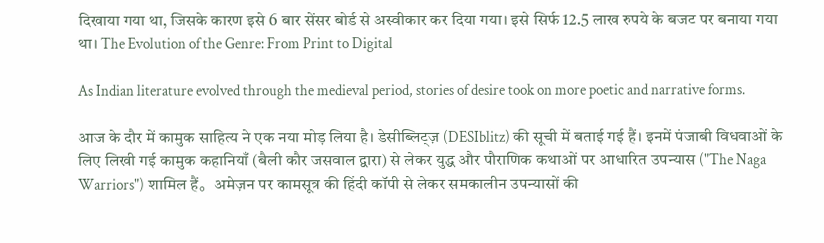दिखाया गया था, जिसके कारण इसे 6 बार सेंसर बोर्ड से अस्वीकार कर दिया गया। इसे सिर्फ 12.5 लाख रुपये के बजट पर बनाया गया था। The Evolution of the Genre: From Print to Digital

As Indian literature evolved through the medieval period, stories of desire took on more poetic and narrative forms.

आज के दौर में कामुक साहित्य ने एक नया मोड़ लिया है। डेसीब्लिट्ज़ (DESIblitz) की सूची में बताई गई हैं। इनमें पंजाबी विधवाओं के लिए लिखी गई कामुक कहानियाँ (बैली कौर जसवाल द्वारा) से लेकर युद्ध और पौराणिक कथाओं पर आधारित उपन्यास ("The Naga Warriors") शामिल हैं。अमेज़न पर कामसूत्र की हिंदी कॉपी से लेकर समकालीन उपन्यासों की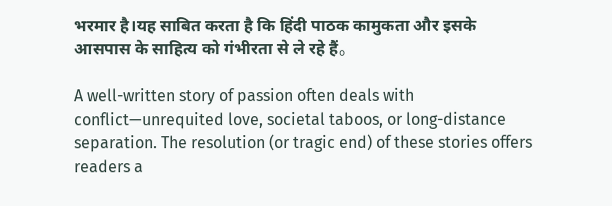भरमार है।यह साबित करता है कि हिंदी पाठक कामुकता और इसके आसपास के साहित्य को गंभीरता से ले रहे हैं。

A well-written story of passion often deals with conflict—unrequited love, societal taboos, or long-distance separation. The resolution (or tragic end) of these stories offers readers a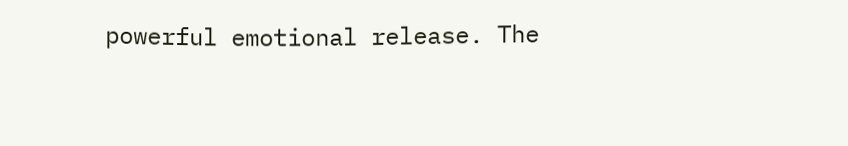powerful emotional release. The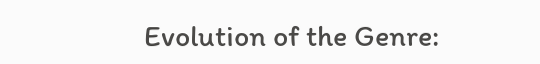Evolution of the Genre: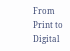From Print to Digital